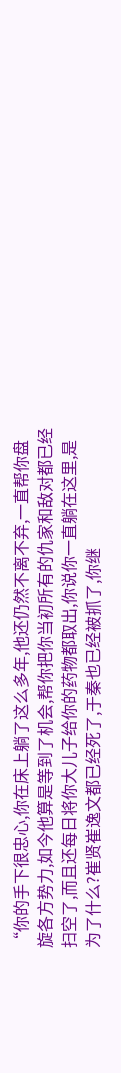“你的手下很忠心,你在床上躺了这么多年,他还仍然不离不弃,一直帮你盘旋各方势力,如今他算是等到了机会,帮你把你当初所有的仇家和敌对都已经扫空了,而且还每日将你大儿子给你的药物都取出,你说你一直躺在这里,是为了什么?崔贤崔逸文都已经死了,于秦也已经被抓了,你继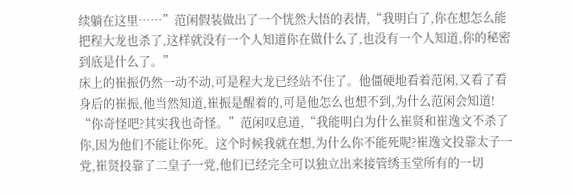续躺在这里……”范闲假装做出了一个恍然大悟的表情,“我明白了,你在想怎么能把程大龙也杀了,这样就没有一个人知道你在做什么了,也没有一个人知道,你的秘密到底是什么了。”
床上的崔振仍然一动不动,可是程大龙已经站不住了。他僵硬地看着范闲,又看了看身后的崔振,他当然知道,崔振是醒着的,可是他怎么也想不到,为什么范闲会知道!
“你奇怪吧?其实我也奇怪。”范闲叹息道,“我能明白为什么崔贤和崔逸文不杀了你,因为他们不能让你死。这个时候我就在想,为什么你不能死呢?崔逸文投靠太子一党,崔贤投靠了二皇子一党,他们已经完全可以独立出来接管绣玉堂所有的一切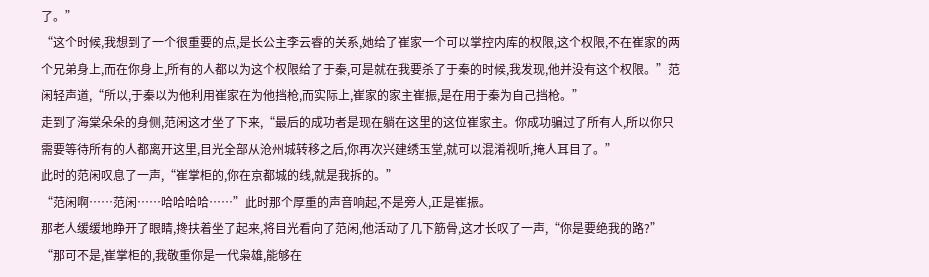了。”
“这个时候,我想到了一个很重要的点,是长公主李云睿的关系,她给了崔家一个可以掌控内库的权限,这个权限,不在崔家的两个兄弟身上,而在你身上,所有的人都以为这个权限给了于秦,可是就在我要杀了于秦的时候,我发现,他并没有这个权限。”范闲轻声道,“所以,于秦以为他利用崔家在为他挡枪,而实际上,崔家的家主崔振,是在用于秦为自己挡枪。”
走到了海棠朵朵的身侧,范闲这才坐了下来,“最后的成功者是现在躺在这里的这位崔家主。你成功骗过了所有人,所以你只需要等待所有的人都离开这里,目光全部从沧州城转移之后,你再次兴建绣玉堂,就可以混淆视听,掩人耳目了。”
此时的范闲叹息了一声,“崔掌柜的,你在京都城的线,就是我拆的。”
“范闲啊……范闲……哈哈哈哈……”此时那个厚重的声音响起,不是旁人,正是崔振。
那老人缓缓地睁开了眼睛,搀扶着坐了起来,将目光看向了范闲,他活动了几下筋骨,这才长叹了一声,“你是要绝我的路?”
“那可不是,崔掌柜的,我敬重你是一代枭雄,能够在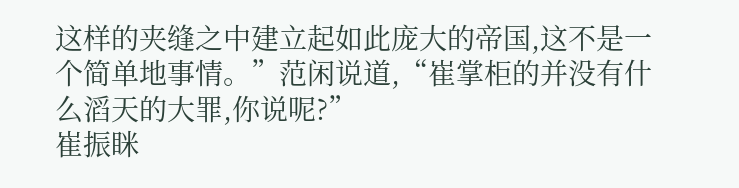这样的夹缝之中建立起如此庞大的帝国,这不是一个简单地事情。”范闲说道,“崔掌柜的并没有什么滔天的大罪,你说呢?”
崔振眯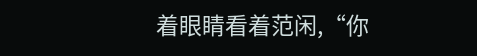着眼睛看着范闲,“你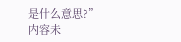是什么意思?”
内容未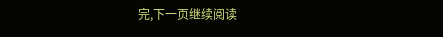完,下一页继续阅读